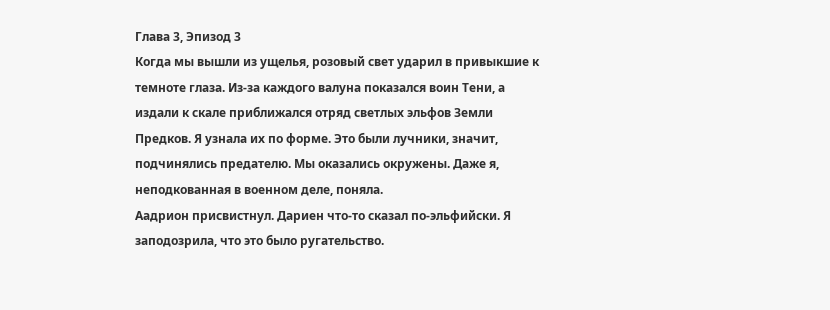Глава 3, Эпизод 3
Когда мы вышли из ущелья, розовый свет ударил в привыкшие к темноте глаза. Из-за каждого валуна показался воин Тени, а издали к скале приближался отряд светлых эльфов Земли Предков. Я узнала их по форме. Это были лучники, значит, подчинялись предателю. Мы оказались окружены. Даже я, неподкованная в военном деле, поняла.
Аадрион присвистнул. Дариен что-то сказал по-эльфийски. Я заподозрила, что это было ругательство.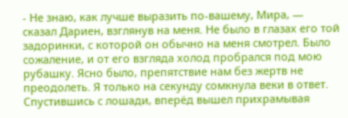- Не знаю, как лучше выразить по-вашему, Мира, — сказал Дариен, взглянув на меня. Не было в глазах его той задоринки, с которой он обычно на меня смотрел. Было сожаление, и от его взгляда холод пробрался под мою рубашку. Ясно было, препятствие нам без жертв не преодолеть. Я только на секунду сомкнула веки в ответ.
Спустившись с лошади, вперёд вышел прихрамывая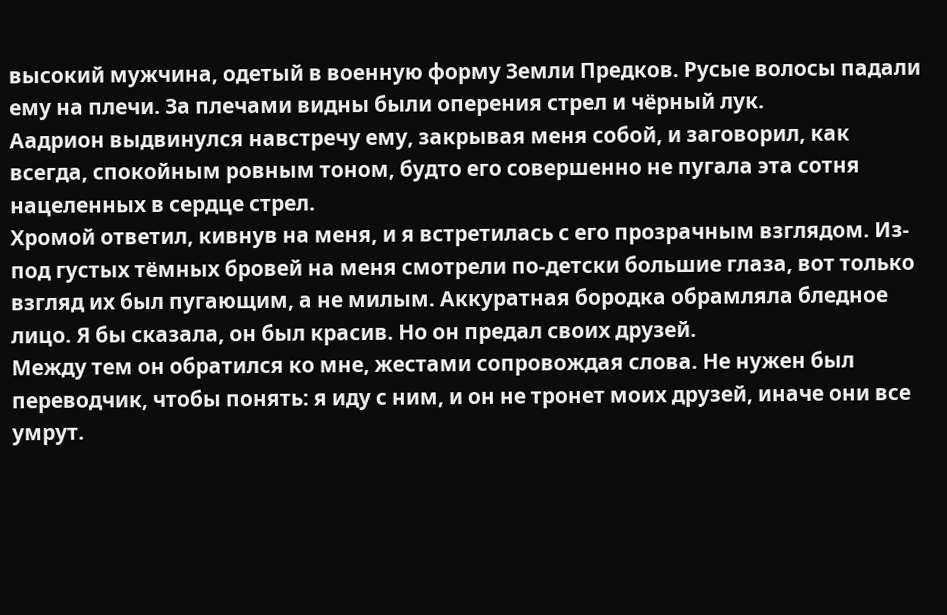высокий мужчина, одетый в военную форму Земли Предков. Русые волосы падали ему на плечи. За плечами видны были оперения стрел и чёрный лук.
Аадрион выдвинулся навстречу ему, закрывая меня собой, и заговорил, как всегда, спокойным ровным тоном, будто его совершенно не пугала эта сотня нацеленных в сердце стрел.
Хромой ответил, кивнув на меня, и я встретилась с его прозрачным взглядом. Из-под густых тёмных бровей на меня смотрели по-детски большие глаза, вот только взгляд их был пугающим, а не милым. Аккуратная бородка обрамляла бледное лицо. Я бы сказала, он был красив. Но он предал своих друзей.
Между тем он обратился ко мне, жестами сопровождая слова. Не нужен был переводчик, чтобы понять: я иду с ним, и он не тронет моих друзей, иначе они все умрут.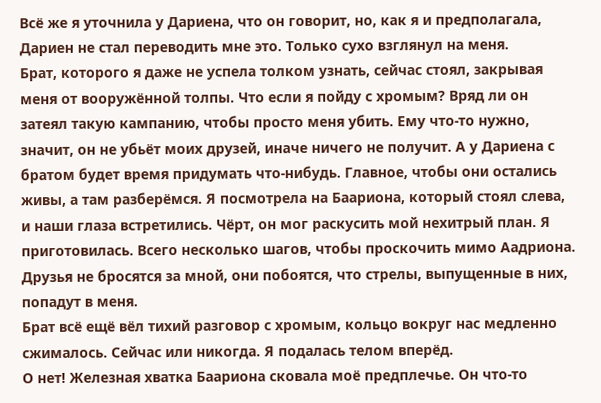Всё же я уточнила у Дариена, что он говорит, но, как я и предполагала, Дариен не стал переводить мне это. Только сухо взглянул на меня.
Брат, которого я даже не успела толком узнать, сейчас стоял, закрывая меня от вооружённой толпы. Что если я пойду с хромым? Вряд ли он затеял такую кампанию, чтобы просто меня убить. Ему что-то нужно, значит, он не убьёт моих друзей, иначе ничего не получит. А у Дариена с братом будет время придумать что-нибудь. Главное, чтобы они остались живы, а там разберёмся. Я посмотрела на Баариона, который стоял слева, и наши глаза встретились. Чёрт, он мог раскусить мой нехитрый план. Я приготовилась. Всего несколько шагов, чтобы проскочить мимо Аадриона. Друзья не бросятся за мной, они побоятся, что стрелы, выпущенные в них, попадут в меня.
Брат всё ещё вёл тихий разговор с хромым, кольцо вокруг нас медленно сжималось. Сейчас или никогда. Я подалась телом вперёд.
О нет! Железная хватка Баариона сковала моё предплечье. Он что-то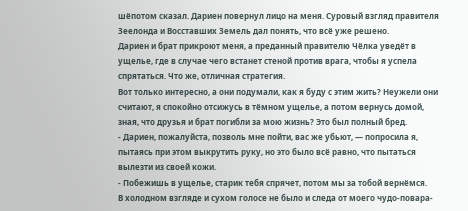шёпотом сказал. Дариен повернул лицо на меня. Суровый взгляд правителя Зеелонда и Восставших Земель дал понять, что всё уже решено.
Дариен и брат прикроют меня, а преданный правителю Чёлка уведёт в ущелье, где в случае чего встанет стеной против врага, чтобы я успела спрятаться. Что же, отличная стратегия.
Вот только интересно, а они подумали, как я буду с этим жить? Неужели они считают, я спокойно отсижусь в тёмном ущелье, а потом вернусь домой, зная, что друзья и брат погибли за мою жизнь? Это был полный бред.
- Дариен, пожалуйста, позволь мне пойти, вас же убьют, — попросила я, пытаясь при этом выкрутить руку, но это было всё равно, что пытаться вылезти из своей кожи.
- Побежишь в ущелье, старик тебя спрячет, потом мы за тобой вернёмся.
В холодном взгляде и сухом голосе не было и следа от моего чудо-повара-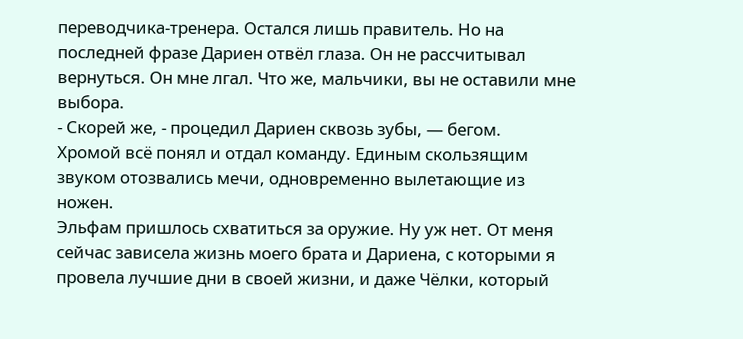переводчика-тренера. Остался лишь правитель. Но на последней фразе Дариен отвёл глаза. Он не рассчитывал вернуться. Он мне лгал. Что же, мальчики, вы не оставили мне выбора.
- Скорей же, - процедил Дариен сквозь зубы, — бегом.
Хромой всё понял и отдал команду. Единым скользящим звуком отозвались мечи, одновременно вылетающие из ножен.
Эльфам пришлось схватиться за оружие. Ну уж нет. От меня сейчас зависела жизнь моего брата и Дариена, с которыми я провела лучшие дни в своей жизни, и даже Чёлки, который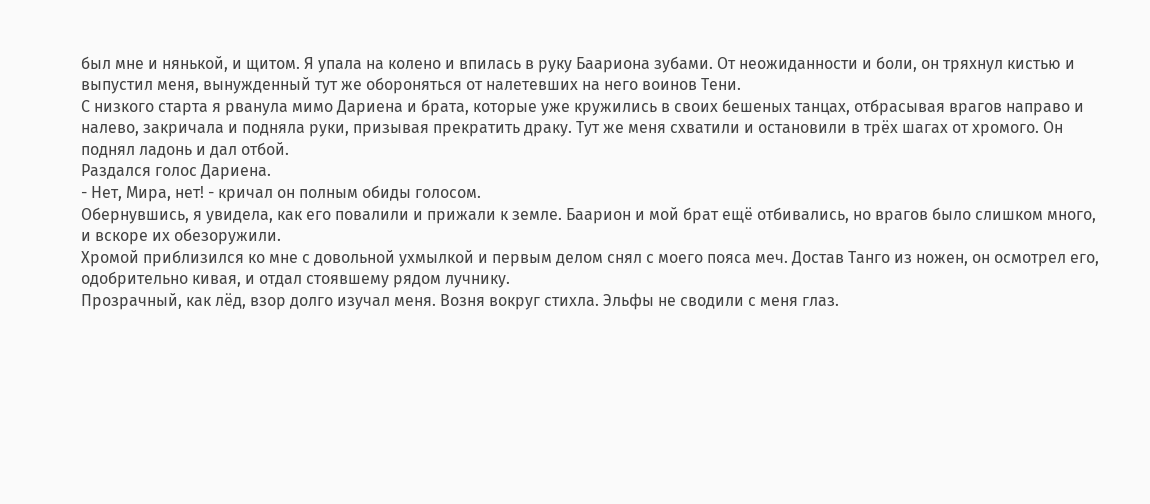был мне и нянькой, и щитом. Я упала на колено и впилась в руку Баариона зубами. От неожиданности и боли, он тряхнул кистью и выпустил меня, вынужденный тут же обороняться от налетевших на него воинов Тени.
С низкого старта я рванула мимо Дариена и брата, которые уже кружились в своих бешеных танцах, отбрасывая врагов направо и налево, закричала и подняла руки, призывая прекратить драку. Тут же меня схватили и остановили в трёх шагах от хромого. Он поднял ладонь и дал отбой.
Раздался голос Дариена.
- Нет, Мира, нет! - кричал он полным обиды голосом.
Обернувшись, я увидела, как его повалили и прижали к земле. Баарион и мой брат ещё отбивались, но врагов было слишком много, и вскоре их обезоружили.
Хромой приблизился ко мне с довольной ухмылкой и первым делом снял с моего пояса меч. Достав Танго из ножен, он осмотрел его, одобрительно кивая, и отдал стоявшему рядом лучнику.
Прозрачный, как лёд, взор долго изучал меня. Возня вокруг стихла. Эльфы не сводили с меня глаз.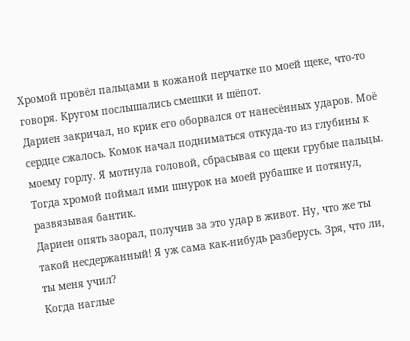Хромой провёл пальцами в кожаной перчатке по моей щеке, что-то говоря. Кругом послышались смешки и шёпот.
Дариен закричал, но крик его оборвался от нанесённых ударов. Моё сердце сжалось. Комок начал подниматься откуда-то из глубины к моему горлу. Я мотнула головой, сбрасывая со щеки грубые пальцы.
Тогда хромой поймал ими шнурок на моей рубашке и потянул, развязывая бантик.
Дариен опять заорал, получив за это удар в живот. Ну, что же ты такой несдержанный! Я уж сама как-нибудь разберусь. Зря, что ли, ты меня учил?
Когда наглые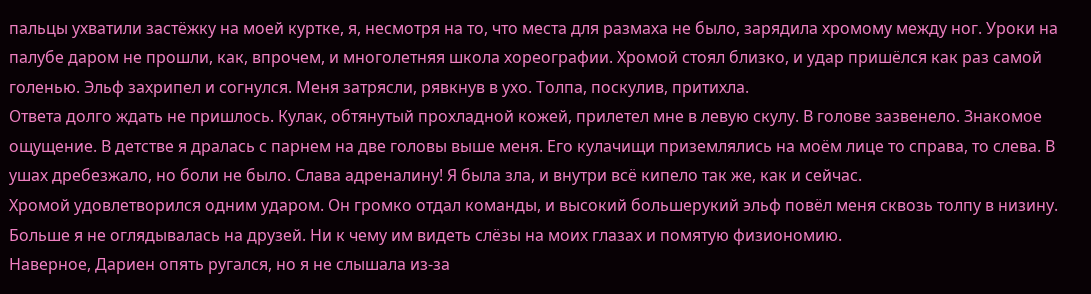пальцы ухватили застёжку на моей куртке, я, несмотря на то, что места для размаха не было, зарядила хромому между ног. Уроки на палубе даром не прошли, как, впрочем, и многолетняя школа хореографии. Хромой стоял близко, и удар пришёлся как раз самой голенью. Эльф захрипел и согнулся. Меня затрясли, рявкнув в ухо. Толпа, поскулив, притихла.
Ответа долго ждать не пришлось. Кулак, обтянутый прохладной кожей, прилетел мне в левую скулу. В голове зазвенело. Знакомое ощущение. В детстве я дралась с парнем на две головы выше меня. Его кулачищи приземлялись на моём лице то справа, то слева. В ушах дребезжало, но боли не было. Слава адреналину! Я была зла, и внутри всё кипело так же, как и сейчас.
Хромой удовлетворился одним ударом. Он громко отдал команды, и высокий большерукий эльф повёл меня сквозь толпу в низину. Больше я не оглядывалась на друзей. Ни к чему им видеть слёзы на моих глазах и помятую физиономию.
Наверное, Дариен опять ругался, но я не слышала из-за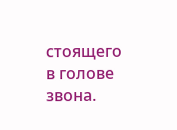стоящего в голове звона.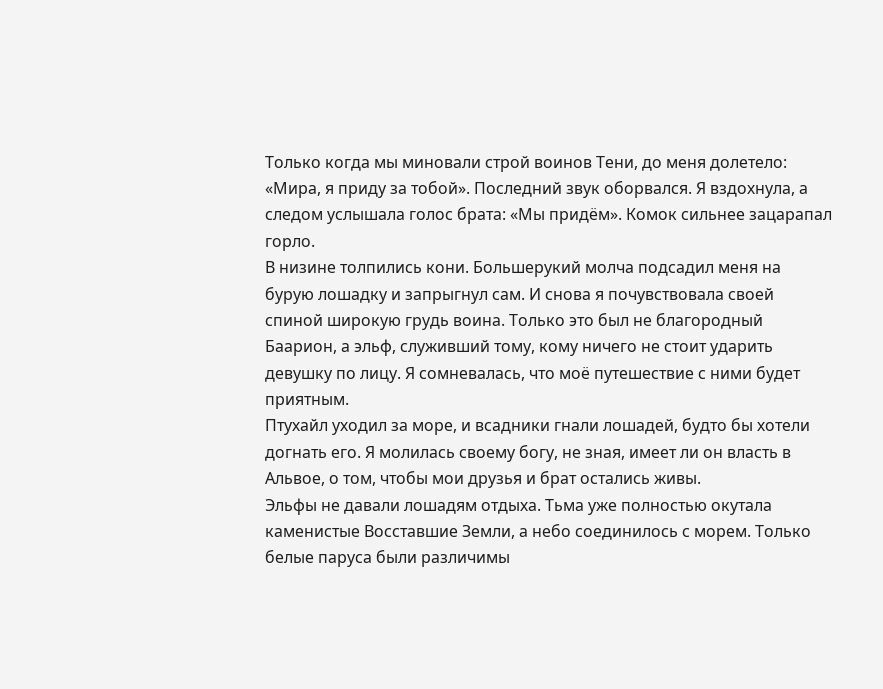Только когда мы миновали строй воинов Тени, до меня долетело: «Мира, я приду за тобой». Последний звук оборвался. Я вздохнула, а следом услышала голос брата: «Мы придём». Комок сильнее зацарапал горло.
В низине толпились кони. Большерукий молча подсадил меня на бурую лошадку и запрыгнул сам. И снова я почувствовала своей спиной широкую грудь воина. Только это был не благородный Баарион, а эльф, служивший тому, кому ничего не стоит ударить девушку по лицу. Я сомневалась, что моё путешествие с ними будет приятным.
Птухайл уходил за море, и всадники гнали лошадей, будто бы хотели догнать его. Я молилась своему богу, не зная, имеет ли он власть в Альвое, о том, чтобы мои друзья и брат остались живы.
Эльфы не давали лошадям отдыха. Тьма уже полностью окутала каменистые Восставшие Земли, а небо соединилось с морем. Только белые паруса были различимы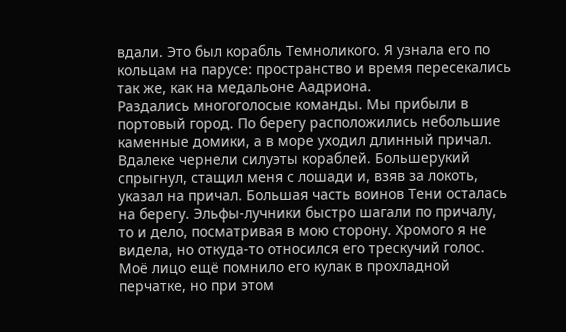вдали. Это был корабль Темноликого. Я узнала его по кольцам на парусе: пространство и время пересекались так же, как на медальоне Аадриона.
Раздались многоголосые команды. Мы прибыли в портовый город. По берегу расположились небольшие каменные домики, а в море уходил длинный причал. Вдалеке чернели силуэты кораблей. Большерукий спрыгнул, стащил меня с лошади и, взяв за локоть, указал на причал. Большая часть воинов Тени осталась на берегу. Эльфы-лучники быстро шагали по причалу, то и дело, посматривая в мою сторону. Хромого я не видела, но откуда-то относился его трескучий голос. Моё лицо ещё помнило его кулак в прохладной перчатке, но при этом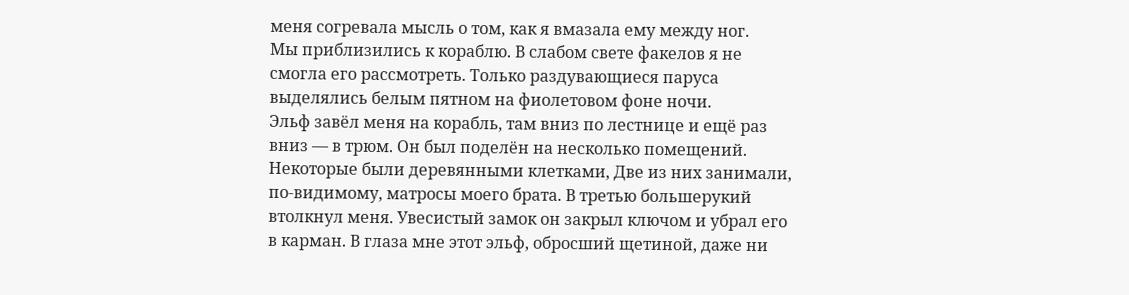меня согревала мысль о том, как я вмазала ему между ног.
Мы приблизились к кораблю. В слабом свете факелов я не смогла его рассмотреть. Только раздувающиеся паруса выделялись белым пятном на фиолетовом фоне ночи.
Эльф завёл меня на корабль, там вниз по лестнице и ещё раз вниз — в трюм. Он был поделён на несколько помещений. Некоторые были деревянными клетками, Две из них занимали, по-видимому, матросы моего брата. В третью большерукий втолкнул меня. Увесистый замок он закрыл ключом и убрал его в карман. В глаза мне этот эльф, обросший щетиной, даже ни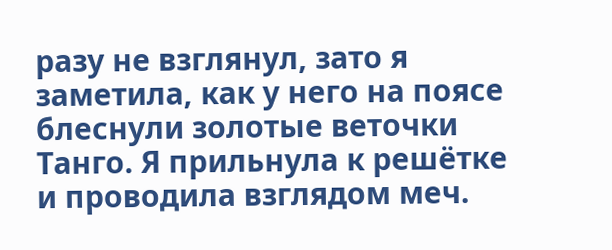разу не взглянул, зато я заметила, как у него на поясе блеснули золотые веточки Танго. Я прильнула к решётке и проводила взглядом меч.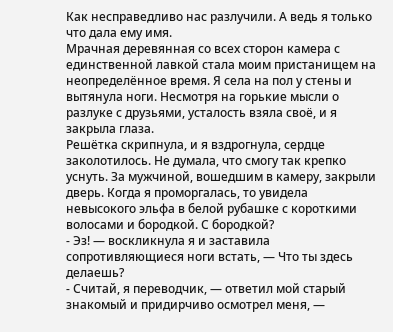Как несправедливо нас разлучили. А ведь я только что дала ему имя.
Мрачная деревянная со всех сторон камера с единственной лавкой стала моим пристанищем на неопределённое время. Я села на пол у стены и вытянула ноги. Несмотря на горькие мысли о разлуке с друзьями, усталость взяла своё, и я закрыла глаза.
Решётка скрипнула, и я вздрогнула, сердце заколотилось. Не думала, что смогу так крепко уснуть. За мужчиной, вошедшим в камеру, закрыли дверь. Когда я проморгалась, то увидела невысокого эльфа в белой рубашке с короткими волосами и бородкой. С бородкой?
- Эз! — воскликнула я и заставила сопротивляющиеся ноги встать, — Что ты здесь делаешь?
- Считай, я переводчик, — ответил мой старый знакомый и придирчиво осмотрел меня, —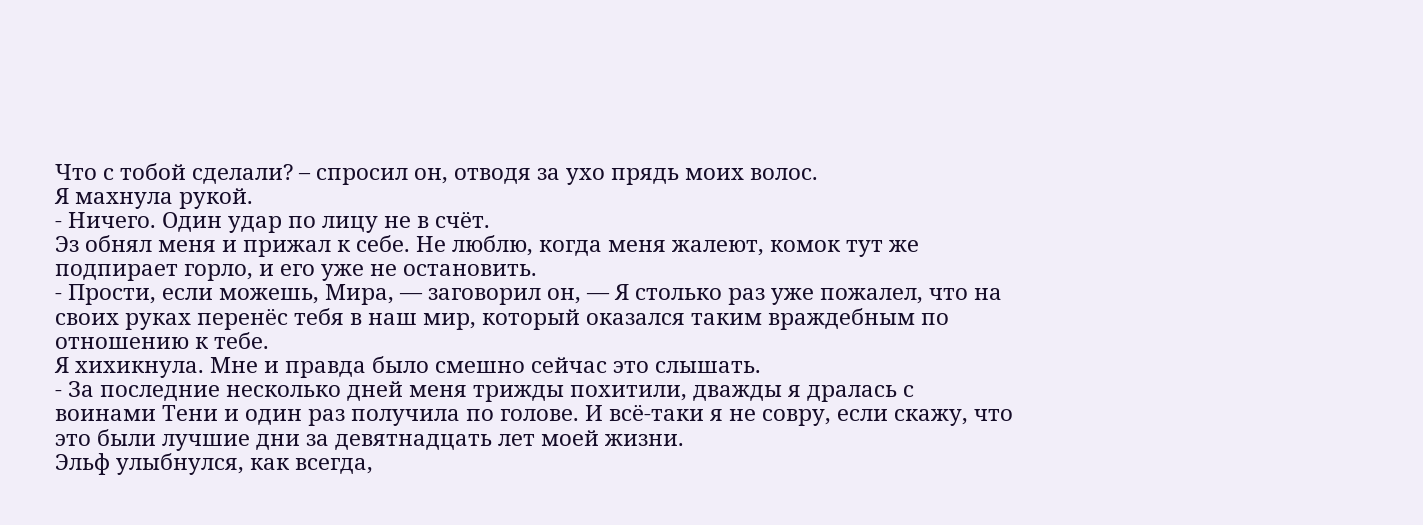Что с тобой сделали? – спросил он, отводя за ухо прядь моих волос.
Я махнула рукой.
- Ничего. Один удар по лицу не в счёт.
Эз обнял меня и прижал к себе. Не люблю, когда меня жалеют, комок тут же подпирает горло, и его уже не остановить.
- Прости, если можешь, Мира, — заговорил он, — Я столько раз уже пожалел, что на своих руках перенёс тебя в наш мир, который оказался таким враждебным по отношению к тебе.
Я хихикнула. Мне и правда было смешно сейчас это слышать.
- За последние несколько дней меня трижды похитили, дважды я дралась с воинами Тени и один раз получила по голове. И всё-таки я не совру, если скажу, что это были лучшие дни за девятнадцать лет моей жизни.
Эльф улыбнулся, как всегда,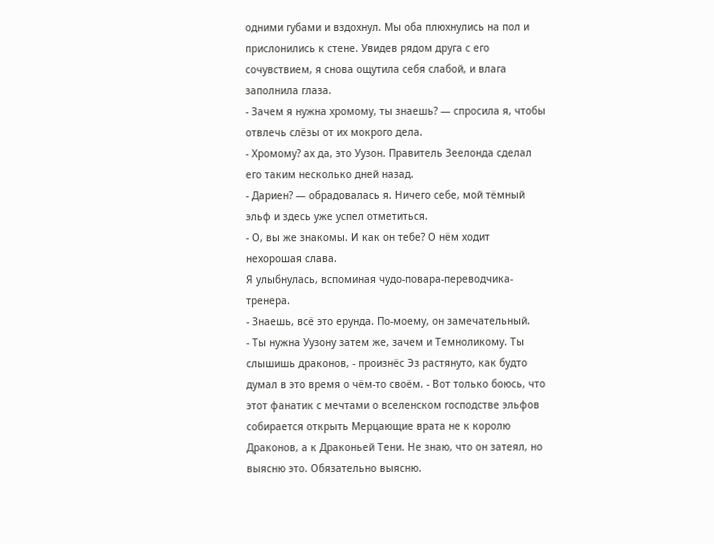одними губами и вздохнул. Мы оба плюхнулись на пол и прислонились к стене. Увидев рядом друга с его сочувствием, я снова ощутила себя слабой, и влага заполнила глаза.
- Зачем я нужна хромому, ты знаешь? — спросила я, чтобы отвлечь слёзы от их мокрого дела.
- Хромому? ах да, это Уузон. Правитель Зеелонда сделал его таким несколько дней назад.
- Дариен? — обрадовалась я. Ничего себе, мой тёмный эльф и здесь уже успел отметиться.
- О, вы же знакомы. И как он тебе? О нём ходит нехорошая слава.
Я улыбнулась, вспоминая чудо-повара-переводчика-тренера.
- Знаешь, всё это ерунда. По-моему, он замечательный.
- Ты нужна Уузону затем же, зачем и Темноликому. Ты слышишь драконов, - произнёс Эз растянуто, как будто думал в это время о чём-то своём. - Вот только боюсь, что этот фанатик с мечтами о вселенском господстве эльфов собирается открыть Мерцающие врата не к королю Драконов, а к Драконьей Тени. Не знаю, что он затеял, но выясню это. Обязательно выясню.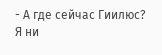- А где сейчас Гиилюс?
Я ни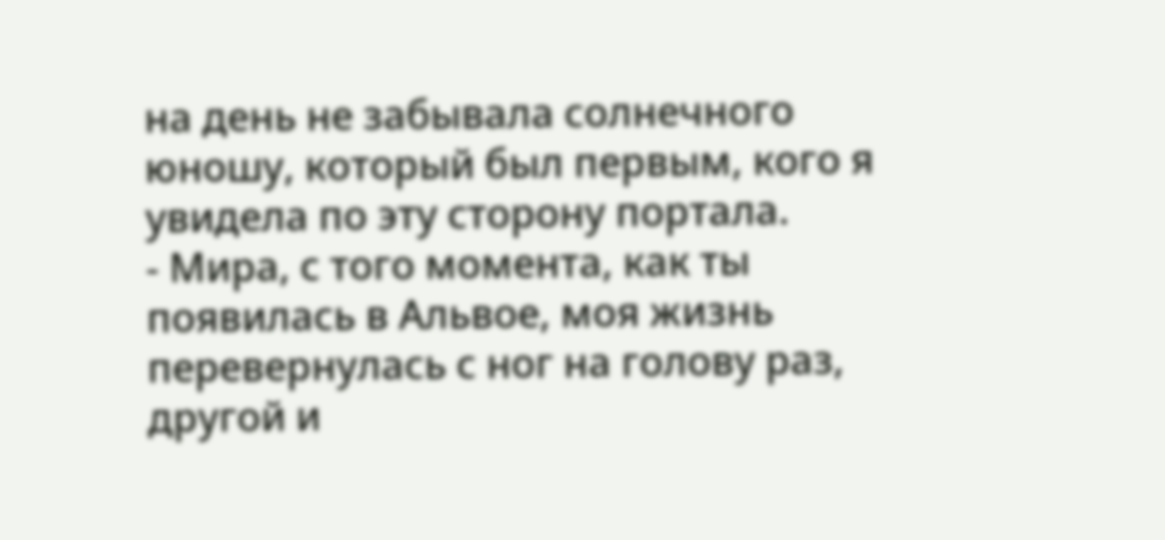на день не забывала солнечного юношу, который был первым, кого я увидела по эту сторону портала.
- Мира, с того момента, как ты появилась в Альвое, моя жизнь перевернулась с ног на голову раз, другой и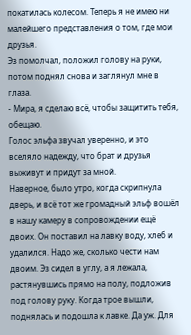покатилась колесом. Теперь я не имею ни малейшего представления о том, где мои друзья.
Эз помолчал, положил голову на руки, потом поднял снова и заглянул мне в глаза.
- Мира, я сделаю всё, чтобы защитить тебя, обещаю.
Голос эльфа звучал уверенно, и это вселяло надежду, что брат и друзья выживут и придут за мной.
Наверное, было утро, когда скрипнула дверь, и всё тот же громадный эльф вошёл в нашу камеру в сопровождении ещё двоих. Он поставил на лавку воду, хлеб и удалился. Надо же, сколько чести нам двоим. Эз сидел в углу, а я лежала, растянувшись прямо на полу, подложив под голову руку. Когда трое вышли, поднялась и подошла к лавке. Да уж. Для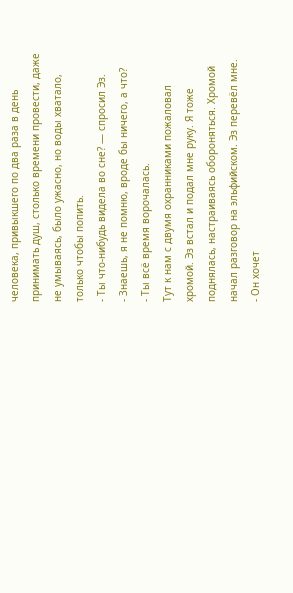человека, привыкшего по два раза в день принимать душ, столько времени провести, даже не умываясь, было ужасно, но воды хватало, только чтобы попить.
- Ты что-нибудь видела во сне? — спросил Эз.
- Знаешь, я не помню, вроде бы ничего, а что?
- Ты всё время ворочалась.
Тут к нам с двумя охранниками пожаловал хромой. Эз встал и подал мне руку. Я тоже поднялась, настраиваясь обороняться. Хромой начал разговор на эльфийском. Эз перевёл мне.
- Он хочет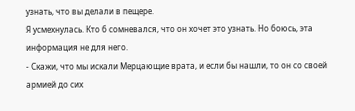узнать, что вы делали в пещере.
Я усмехнулась. Кто б сомневался, что он хочет это узнать. Но боюсь, эта информация не для него.
- Скажи, что мы искали Мерцающие врата, и если бы нашли, то он со своей армией до сих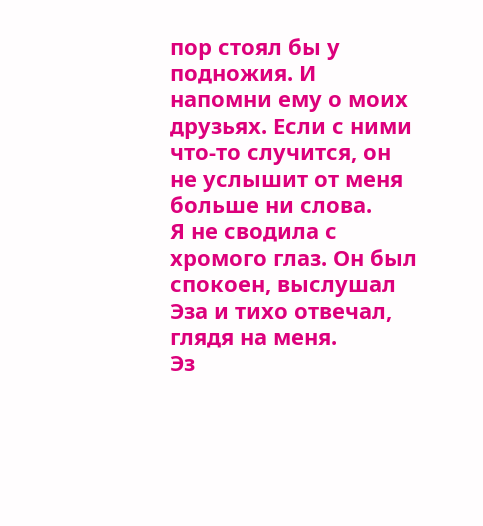пор стоял бы у подножия. И напомни ему о моих друзьях. Если с ними что-то случится, он не услышит от меня больше ни слова.
Я не сводила с хромого глаз. Он был спокоен, выслушал Эза и тихо отвечал, глядя на меня.
Эз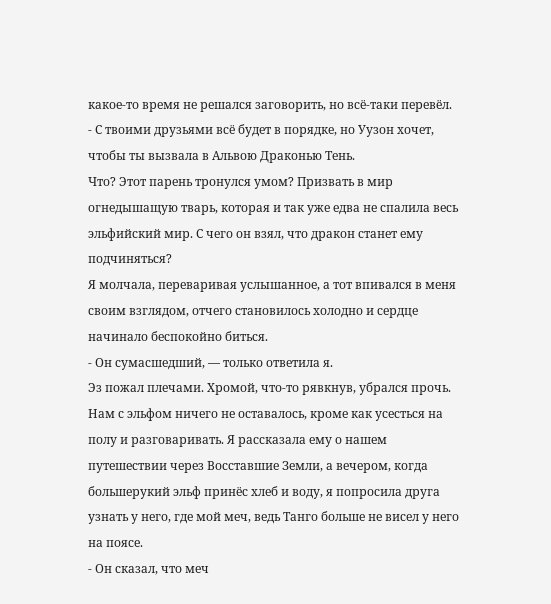какое-то время не решался заговорить, но всё-таки перевёл.
- С твоими друзьями всё будет в порядке, но Уузон хочет, чтобы ты вызвала в Альвою Драконью Тень.
Что? Этот парень тронулся умом? Призвать в мир огнедышащую тварь, которая и так уже едва не спалила весь эльфийский мир. С чего он взял, что дракон станет ему подчиняться?
Я молчала, переваривая услышанное, а тот впивался в меня своим взглядом, отчего становилось холодно и сердце начинало беспокойно биться.
- Он сумасшедший, — только ответила я.
Эз пожал плечами. Хромой, что-то рявкнув, убрался прочь. Нам с эльфом ничего не оставалось, кроме как усесться на полу и разговаривать. Я рассказала ему о нашем путешествии через Восставшие Земли, а вечером, когда большерукий эльф принёс хлеб и воду, я попросила друга узнать у него, где мой меч, ведь Танго больше не висел у него на поясе.
- Он сказал, что меч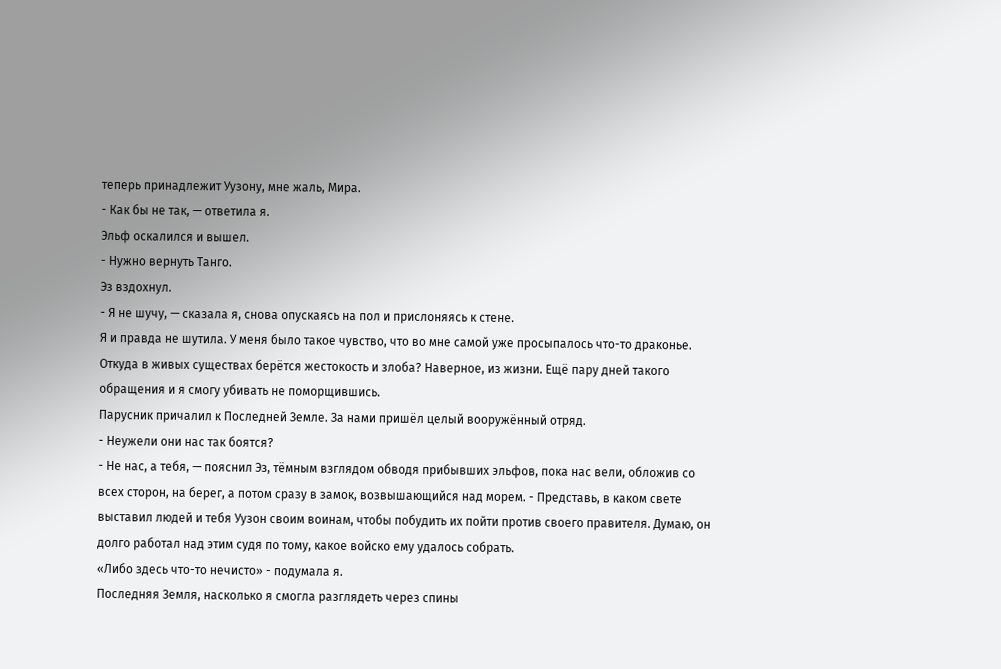теперь принадлежит Уузону, мне жаль, Мира.
- Как бы не так, — ответила я.
Эльф оскалился и вышел.
- Нужно вернуть Танго.
Эз вздохнул.
- Я не шучу, — сказала я, снова опускаясь на пол и прислоняясь к стене.
Я и правда не шутила. У меня было такое чувство, что во мне самой уже просыпалось что-то драконье. Откуда в живых существах берётся жестокость и злоба? Наверное, из жизни. Ещё пару дней такого обращения и я смогу убивать не поморщившись.
Парусник причалил к Последней Земле. За нами пришёл целый вооружённый отряд.
- Неужели они нас так боятся?
- Не нас, а тебя, — пояснил Эз, тёмным взглядом обводя прибывших эльфов, пока нас вели, обложив со всех сторон, на берег, а потом сразу в замок, возвышающийся над морем. - Представь, в каком свете выставил людей и тебя Уузон своим воинам, чтобы побудить их пойти против своего правителя. Думаю, он долго работал над этим судя по тому, какое войско ему удалось собрать.
«Либо здесь что-то нечисто» - подумала я.
Последняя Земля, насколько я смогла разглядеть через спины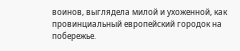воинов, выглядела милой и ухоженной, как провинциальный европейский городок на побережье.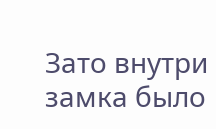Зато внутри замка было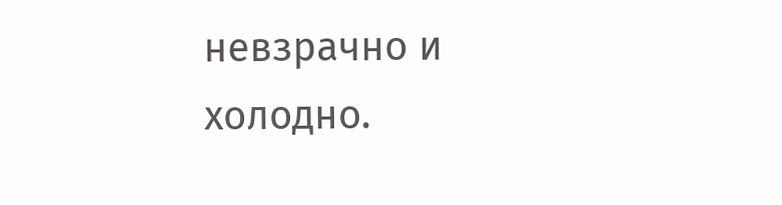невзрачно и холодно.